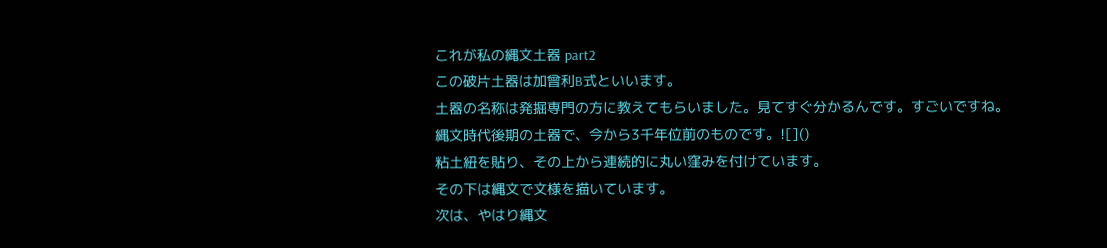これが私の縄文土器 part2
この破片土器は加曾利B式といいます。
土器の名称は発掘専門の方に教えてもらいました。見てすぐ分かるんです。すごいですね。
縄文時代後期の土器で、今から3千年位前のものです。![]()
粘土紐を貼り、その上から連続的に丸い窪みを付けています。
その下は縄文で文様を描いています。
次は、やはり縄文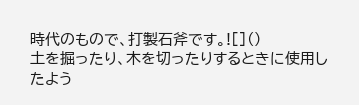時代のもので、打製石斧です。![]()
土を掘ったり、木を切ったりするときに使用したよう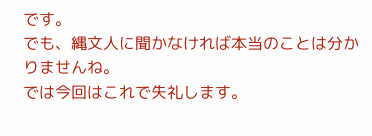です。
でも、縄文人に聞かなければ本当のことは分かりませんね。
では今回はこれで失礼します。